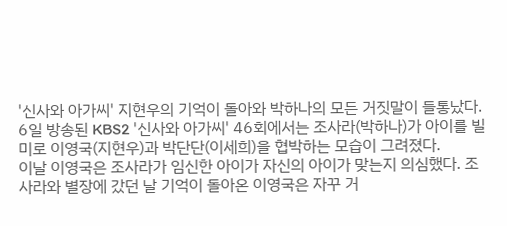'신사와 아가씨' 지현우의 기억이 돌아와 박하나의 모든 거짓말이 들통났다.
6일 방송된 KBS2 '신사와 아가씨' 46회에서는 조사라(박하나)가 아이를 빌미로 이영국(지현우)과 박단단(이세희)을 협박하는 모습이 그려졌다.
이날 이영국은 조사라가 임신한 아이가 자신의 아이가 맞는지 의심했다. 조사라와 별장에 갔던 날 기억이 돌아온 이영국은 자꾸 거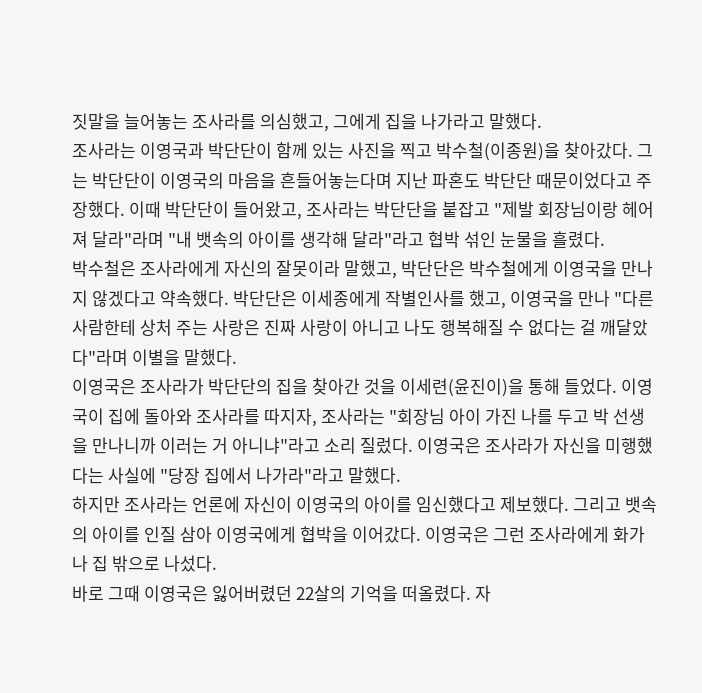짓말을 늘어놓는 조사라를 의심했고, 그에게 집을 나가라고 말했다.
조사라는 이영국과 박단단이 함께 있는 사진을 찍고 박수철(이종원)을 찾아갔다. 그는 박단단이 이영국의 마음을 흔들어놓는다며 지난 파혼도 박단단 때문이었다고 주장했다. 이때 박단단이 들어왔고, 조사라는 박단단을 붙잡고 "제발 회장님이랑 헤어져 달라"라며 "내 뱃속의 아이를 생각해 달라"라고 협박 섞인 눈물을 흘렸다.
박수철은 조사라에게 자신의 잘못이라 말했고, 박단단은 박수철에게 이영국을 만나지 않겠다고 약속했다. 박단단은 이세종에게 작별인사를 했고, 이영국을 만나 "다른 사람한테 상처 주는 사랑은 진짜 사랑이 아니고 나도 행복해질 수 없다는 걸 깨달았다"라며 이별을 말했다.
이영국은 조사라가 박단단의 집을 찾아간 것을 이세련(윤진이)을 통해 들었다. 이영국이 집에 돌아와 조사라를 따지자, 조사라는 "회장님 아이 가진 나를 두고 박 선생을 만나니까 이러는 거 아니냐"라고 소리 질렀다. 이영국은 조사라가 자신을 미행했다는 사실에 "당장 집에서 나가라"라고 말했다.
하지만 조사라는 언론에 자신이 이영국의 아이를 임신했다고 제보했다. 그리고 뱃속의 아이를 인질 삼아 이영국에게 협박을 이어갔다. 이영국은 그런 조사라에게 화가 나 집 밖으로 나섰다.
바로 그때 이영국은 잃어버렸던 22살의 기억을 떠올렸다. 자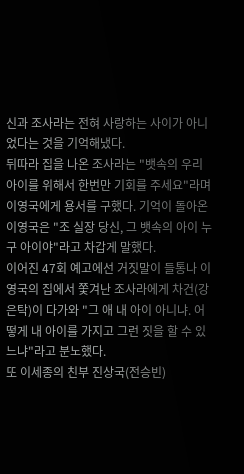신과 조사라는 전혀 사랑하는 사이가 아니었다는 것을 기억해냈다.
뒤따라 집을 나온 조사라는 "뱃속의 우리 아이를 위해서 한번만 기회를 주세요"라며 이영국에게 용서를 구했다. 기억이 돌아온 이영국은 "조 실장 당신, 그 뱃속의 아이 누구 아이야"라고 차갑게 말했다.
이어진 47회 예고에선 거짓말이 들통나 이영국의 집에서 쫓겨난 조사라에게 차건(강은탁)이 다가와 "그 애 내 아이 아니냐. 어떻게 내 아이를 가지고 그런 짓을 할 수 있느냐"라고 분노했다.
또 이세종의 친부 진상국(전승빈)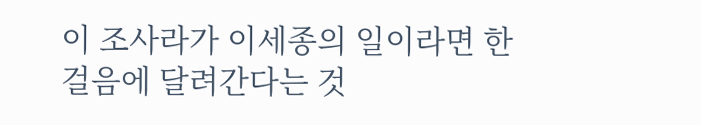이 조사라가 이세종의 일이라면 한걸음에 달려간다는 것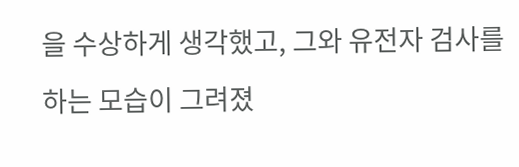을 수상하게 생각했고, 그와 유전자 검사를 하는 모습이 그려졌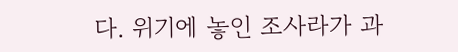다. 위기에 놓인 조사라가 과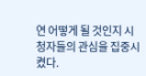연 어떻게 될 것인지 시청자들의 관심을 집중시켰다.